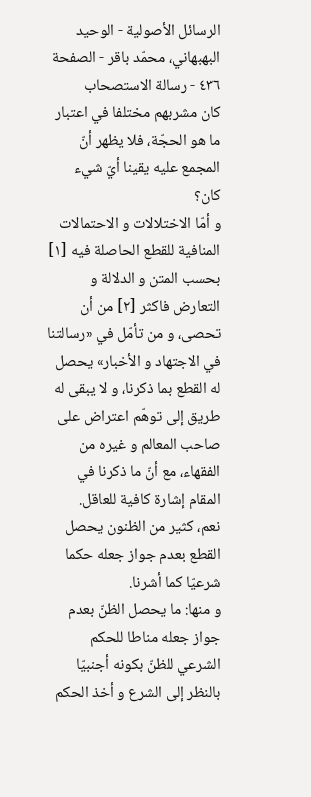الرسائل الأصولية - الوحيد البهبهاني، محمّد باقر - الصفحة ٤٣٦ - رسالة الاستصحاب
كان مشربهم مختلفا في اعتبار ما هو الحجّة، فلا يظهر أنّ المجمع عليه يقينا أيّ شيء كان؟
و أمّا الاختلالات و الاحتمالات المنافية للقطع الحاصلة فيه [١] بحسب المتن و الدلالة و التعارض فاكثر [٢] من أن تحصى، و من تأمّل في «رسالتنا في الاجتهاد و الأخبار» يحصل له القطع بما ذكرنا، و لا يبقى له طريق إلى توهّم اعتراض على صاحب المعالم و غيره من الفقهاء، مع أنّ ما ذكرنا في المقام إشارة كافية للعاقل.
نعم، كثير من الظنون يحصل القطع بعدم جواز جعله حكما شرعيّا كما أشرنا.
و منها: ما يحصل الظنّ بعدم جواز جعله مناطا للحكم الشرعي للظنّ بكونه أجنبيّا بالنظر إلى الشرع و أخذ الحكم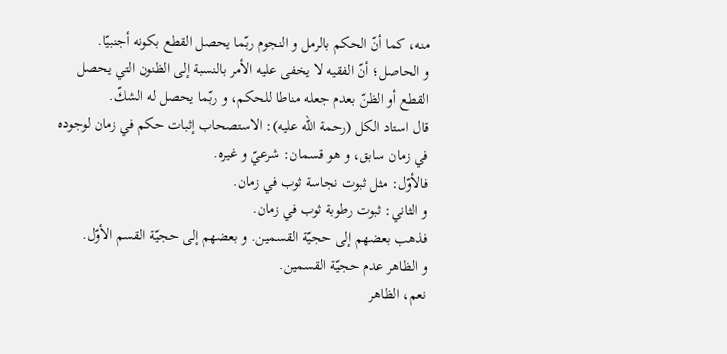منه، كما أنّ الحكم بالرمل و النجوم ربّما يحصل القطع بكونه أجنبيّا.
و الحاصل؛ أنّ الفقيه لا يخفى عليه الأمر بالنسبة إلى الظنون التي يحصل القطع أو الظنّ بعدم جعله مناطا للحكم، و ربّما يحصل له الشكّ.
قال استاد الكل (رحمة اللّه عليه): الاستصحاب إثبات حكم في زمان لوجوده في زمان سابق، و هو قسمان: شرعيّ و غيره.
فالأوّل: مثل ثبوت نجاسة ثوب في زمان.
و الثاني: ثبوت رطوبة ثوب في زمان.
فذهب بعضهم إلى حجيّة القسمين. و بعضهم إلى حجيّة القسم الأوّل.
و الظاهر عدم حجيّة القسمين.
نعم، الظاهر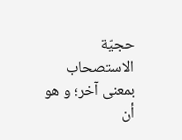حجيّة الاستصحاب بمعنى آخر؛ و هو أن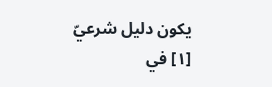يكون دليل شرعيّ
[١] في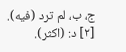ج، ب، لم ترد (فيه).
[٢] د: (اكثر).